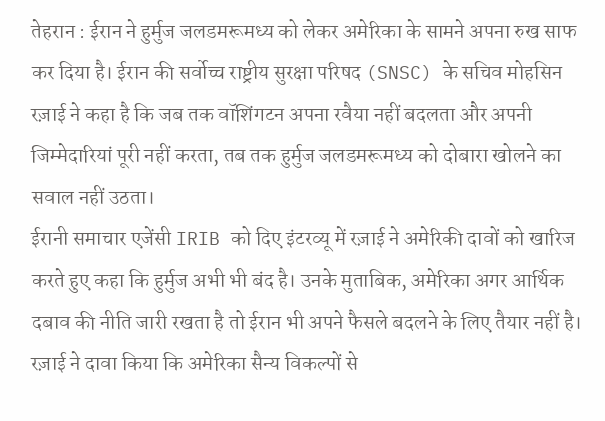तेहरान : ईरान ने हुर्मुज जलडमरूमध्य को लेकर अमेरिका के सामने अपना रुख साफ कर दिया है। ईरान की सर्वोच्च राष्ट्रीय सुरक्षा परिषद (SNSC) के सचिव मोहसिन रज़ाई ने कहा है कि जब तक वॉशिंगटन अपना रवैया नहीं बदलता और अपनी जिम्मेदारियां पूरी नहीं करता, तब तक हुर्मुज जलडमरूमध्य को दोबारा खोलने का सवाल नहीं उठता।
ईरानी समाचार एजेंसी IRIB को दिए इंटरव्यू में रज़ाई ने अमेरिकी दावों को खारिज करते हुए कहा कि हुर्मुज अभी भी बंद है। उनके मुताबिक, अमेरिका अगर आर्थिक दबाव की नीति जारी रखता है तो ईरान भी अपने फैसले बदलने के लिए तैयार नहीं है।
रज़ाई ने दावा किया कि अमेरिका सैन्य विकल्पों से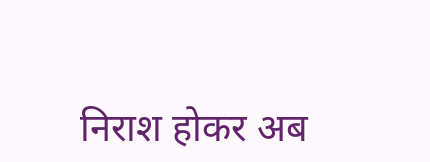निराश होकर अब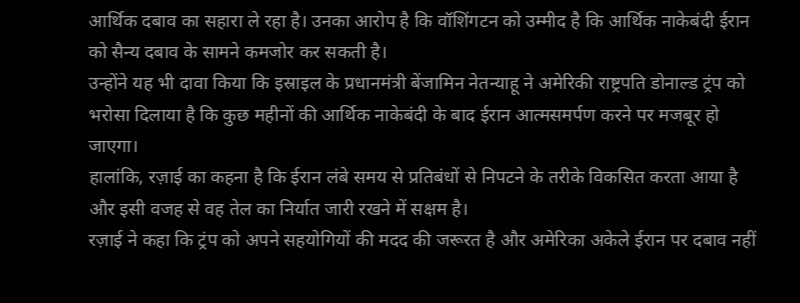आर्थिक दबाव का सहारा ले रहा है। उनका आरोप है कि वॉशिंगटन को उम्मीद है कि आर्थिक नाकेबंदी ईरान को सैन्य दबाव के सामने कमजोर कर सकती है।
उन्होंने यह भी दावा किया कि इस्राइल के प्रधानमंत्री बेंजामिन नेतन्याहू ने अमेरिकी राष्ट्रपति डोनाल्ड ट्रंप को भरोसा दिलाया है कि कुछ महीनों की आर्थिक नाकेबंदी के बाद ईरान आत्मसमर्पण करने पर मजबूर हो जाएगा।
हालांकि, रज़ाई का कहना है कि ईरान लंबे समय से प्रतिबंधों से निपटने के तरीके विकसित करता आया है और इसी वजह से वह तेल का निर्यात जारी रखने में सक्षम है।
रज़ाई ने कहा कि ट्रंप को अपने सहयोगियों की मदद की जरूरत है और अमेरिका अकेले ईरान पर दबाव नहीं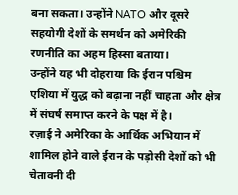बना सकता। उन्होंने NATO और दूसरे सहयोगी देशों के समर्थन को अमेरिकी रणनीति का अहम हिस्सा बताया।
उन्होंने यह भी दोहराया कि ईरान पश्चिम एशिया में युद्ध को बढ़ाना नहीं चाहता और क्षेत्र में संघर्ष समाप्त करने के पक्ष में है।
रज़ाई ने अमेरिका के आर्थिक अभियान में शामिल होने वाले ईरान के पड़ोसी देशों को भी चेतावनी दी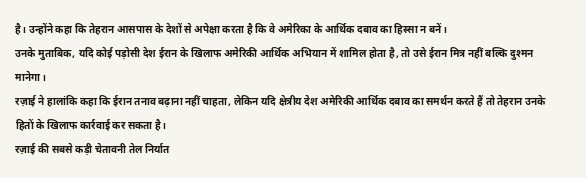है। उन्होंने कहा कि तेहरान आसपास के देशों से अपेक्षा करता है कि वे अमेरिका के आर्थिक दबाव का हिस्सा न बनें।
उनके मुताबिक, यदि कोई पड़ोसी देश ईरान के खिलाफ अमेरिकी आर्थिक अभियान में शामिल होता है, तो उसे ईरान मित्र नहीं बल्कि दुश्मन मानेगा।
रज़ाई ने हालांकि कहा कि ईरान तनाव बढ़ाना नहीं चाहता, लेकिन यदि क्षेत्रीय देश अमेरिकी आर्थिक दबाव का समर्थन करते हैं तो तेहरान उनके हितों के खिलाफ कार्रवाई कर सकता है।
रज़ाई की सबसे कड़ी चेतावनी तेल निर्यात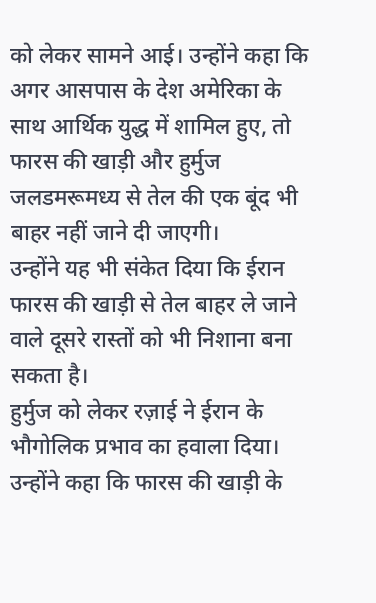को लेकर सामने आई। उन्होंने कहा कि अगर आसपास के देश अमेरिका के साथ आर्थिक युद्ध में शामिल हुए, तो फारस की खाड़ी और हुर्मुज जलडमरूमध्य से तेल की एक बूंद भी बाहर नहीं जाने दी जाएगी।
उन्होंने यह भी संकेत दिया कि ईरान फारस की खाड़ी से तेल बाहर ले जाने वाले दूसरे रास्तों को भी निशाना बना सकता है।
हुर्मुज को लेकर रज़ाई ने ईरान के भौगोलिक प्रभाव का हवाला दिया। उन्होंने कहा कि फारस की खाड़ी के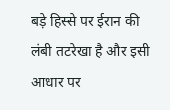बड़े हिस्से पर ईरान की लंबी तटरेखा है और इसी आधार पर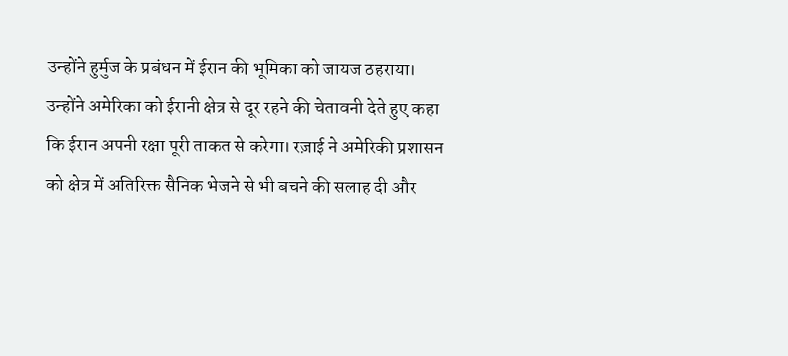उन्होंने हुर्मुज के प्रबंधन में ईरान की भूमिका को जायज ठहराया।
उन्होंने अमेरिका को ईरानी क्षेत्र से दूर रहने की चेतावनी देते हुए कहा कि ईरान अपनी रक्षा पूरी ताकत से करेगा। रज़ाई ने अमेरिकी प्रशासन को क्षेत्र में अतिरिक्त सैनिक भेजने से भी बचने की सलाह दी और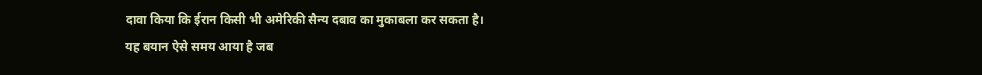दावा किया कि ईरान किसी भी अमेरिकी सैन्य दबाव का मुकाबला कर सकता है।
यह बयान ऐसे समय आया है जब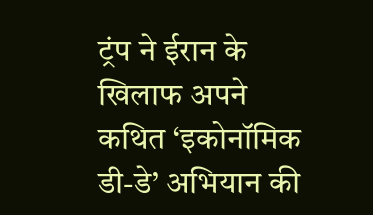ट्रंप ने ईरान के खिलाफ अपने कथित ‘इकोनॉमिक डी-डे’ अभियान की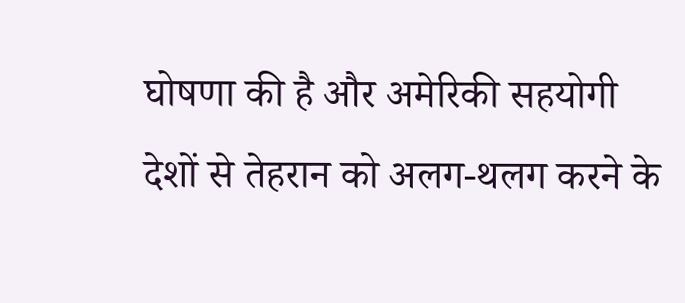घोषणा की है और अमेरिकी सहयोगी देशों से तेहरान को अलग-थलग करने के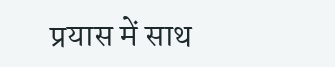प्रयास में साथ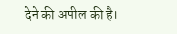देने की अपील की है।